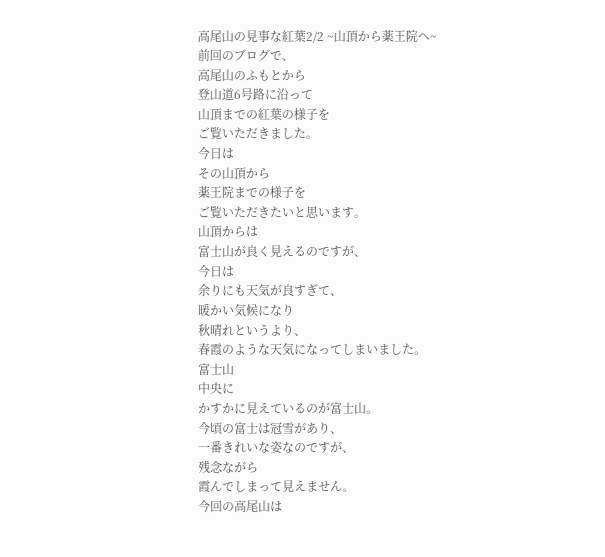高尾山の見事な紅葉2/2 ~山頂から薬王院へ~
前回のブログで、
高尾山のふもとから
登山道6号路に沿って
山頂までの紅葉の様子を
ご覧いただきました。
今日は
その山頂から
薬王院までの様子を
ご覧いただきたいと思います。
山頂からは
富士山が良く見えるのですが、
今日は
余りにも天気が良すぎて、
暖かい気候になり
秋晴れというより、
春霞のような天気になってしまいました。
富士山
中央に
かすかに見えているのが富士山。
今頃の富士は冠雪があり、
一番きれいな姿なのですが、
残念ながら
霞んでしまって見えません。
今回の高尾山は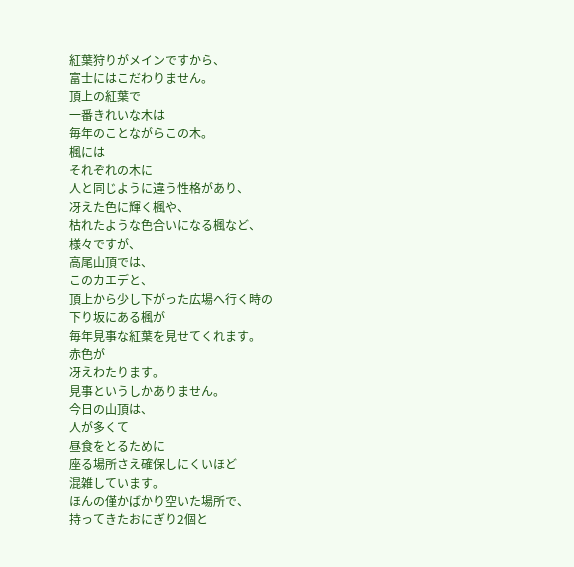紅葉狩りがメインですから、
富士にはこだわりません。
頂上の紅葉で
一番きれいな木は
毎年のことながらこの木。
楓には
それぞれの木に
人と同じように違う性格があり、
冴えた色に輝く楓や、
枯れたような色合いになる楓など、
様々ですが、
高尾山頂では、
このカエデと、
頂上から少し下がった広場へ行く時の
下り坂にある楓が
毎年見事な紅葉を見せてくれます。
赤色が
冴えわたります。
見事というしかありません。
今日の山頂は、
人が多くて
昼食をとるために
座る場所さえ確保しにくいほど
混雑しています。
ほんの僅かばかり空いた場所で、
持ってきたおにぎり2個と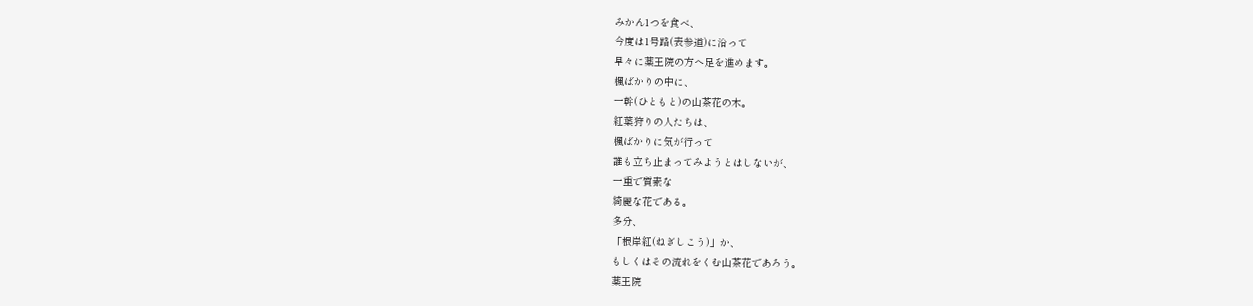みかん1つを食べ、
今度は1号路(表参道)に沿って
早々に薬王院の方へ足を進めます。
楓ばかりの中に、
一幹(ひともと)の山茶花の木。
紅葉狩りの人たちは、
楓ばかりに気が行って
誰も立ち止まってみようとはしないが、
一重で質素な
綺麗な花である。
多分、
「根岸紅(ねぎしこう)」か、
もしくはその流れをくむ山茶花であろう。
薬王院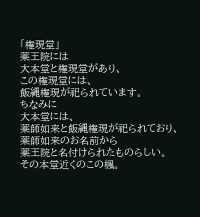「権現堂」
薬王院には
大本堂と権現堂があり、
この権現堂には、
飯縄権現が祀られています。
ちなみに
大本堂には、
薬師如来と飯縄権現が祀られており、
薬師如来のお名前から
薬王院と名付けられたものらしい。
その本堂近くのこの楓。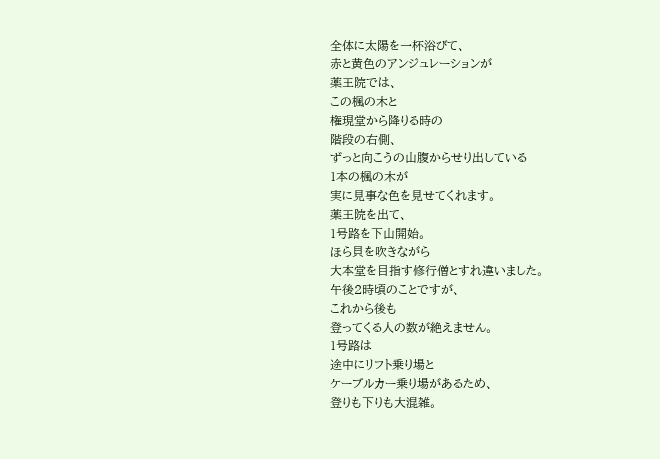全体に太陽を一杯浴びて、
赤と黄色のアンジュレーションが
薬王院では、
この楓の木と
権現堂から降りる時の
階段の右側、
ずっと向こうの山腹からせり出している
1本の楓の木が
実に見事な色を見せてくれます。
薬王院を出て、
1号路を下山開始。
ほら貝を吹きながら
大本堂を目指す修行僧とすれ違いました。
午後2時頃のことですが、
これから後も
登ってくる人の数が絶えません。
1号路は
途中にリフト乗り場と
ケーブルカー乗り場があるため、
登りも下りも大混雑。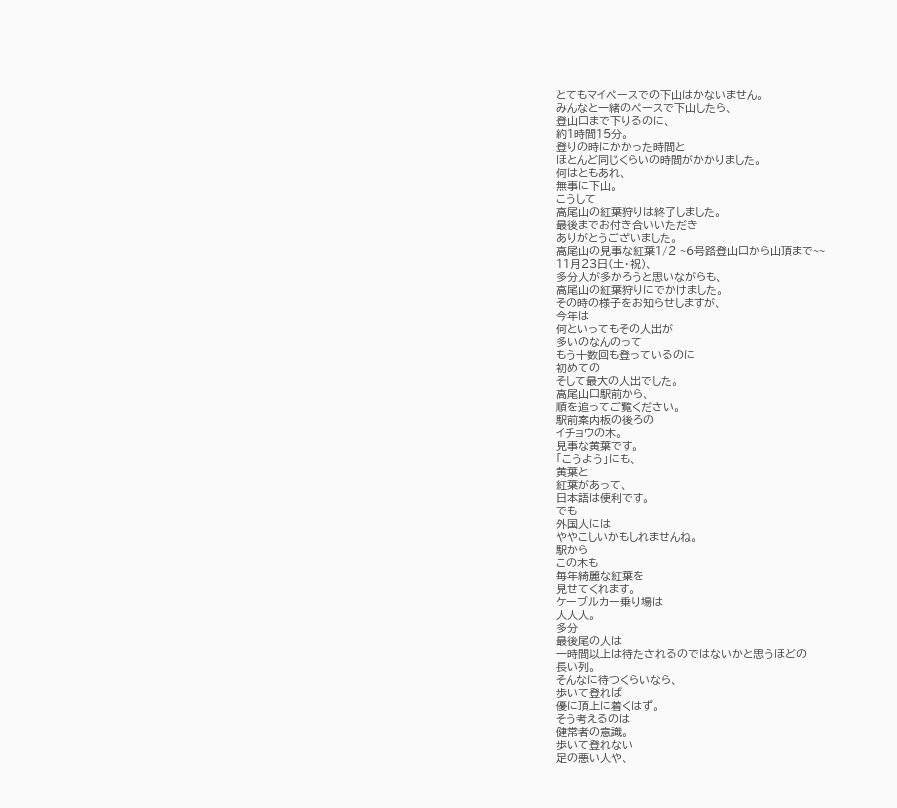とてもマイペースでの下山はかないません。
みんなと一緒のペースで下山したら、
登山口まで下りるのに、
約1時間15分。
登りの時にかかった時間と
ほとんど同じくらいの時間がかかりました。
何はともあれ、
無事に下山。
こうして
高尾山の紅葉狩りは終了しました。
最後までお付き合いいただき
ありがとうございました。
高尾山の見事な紅葉1/2 ~6号路登山口から山頂まで~~
11月23日(土・祝)、
多分人が多かろうと思いながらも、
高尾山の紅葉狩りにでかけました。
その時の様子をお知らせしますが、
今年は
何といってもその人出が
多いのなんのって
もう十数回も登っているのに
初めての
そして最大の人出でした。
高尾山口駅前から、
順を追ってご覧ください。
駅前案内板の後ろの
イチョウの木。
見事な黄葉です。
「こうよう」にも、
黄葉と
紅葉があって、
日本語は便利です。
でも
外国人には
ややこしいかもしれませんね。
駅から
この木も
毎年綺麗な紅葉を
見せてくれます。
ケーブルカー乗り場は
人人人。
多分
最後尾の人は
一時間以上は待たされるのではないかと思うほどの
長い列。
そんなに待つくらいなら、
歩いて登れば
優に頂上に着くはず。
そう考えるのは
健常者の意識。
歩いて登れない
足の悪い人や、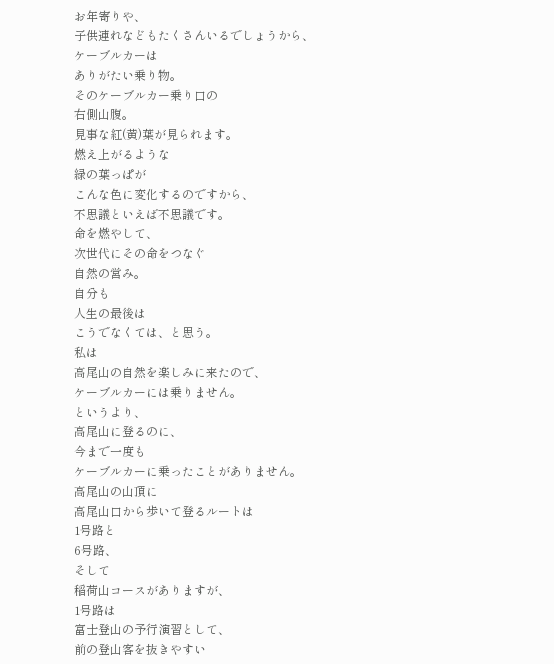お年寄りや、
子供連れなどもたくさんいるでしょうから、
ケーブルカーは
ありがたい乗り物。
そのケーブルカー乗り口の
右側山腹。
見事な紅(黄)葉が見られます。
燃え上がるような
緑の葉っぱが
こんな色に変化するのですから、
不思議といえば不思議です。
命を燃やして、
次世代にその命をつなぐ
自然の営み。
自分も
人生の最後は
こうでなくては、と思う。
私は
高尾山の自然を楽しみに来たので、
ケーブルカーには乗りません。
というより、
高尾山に登るのに、
今まで一度も
ケーブルカーに乗ったことがありません。
高尾山の山頂に
高尾山口から歩いて登るルートは
1号路と
6号路、
そして
稲荷山コースがありますが、
1号路は
富士登山の予行演習として、
前の登山客を抜きやすい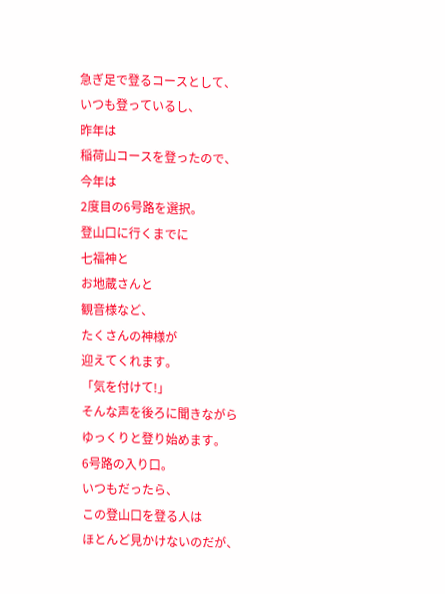急ぎ足で登るコースとして、
いつも登っているし、
昨年は
稲荷山コースを登ったので、
今年は
2度目の6号路を選択。
登山口に行くまでに
七福神と
お地蔵さんと
観音様など、
たくさんの神様が
迎えてくれます。
「気を付けて!」
そんな声を後ろに聞きながら
ゆっくりと登り始めます。
6号路の入り口。
いつもだったら、
この登山口を登る人は
ほとんど見かけないのだが、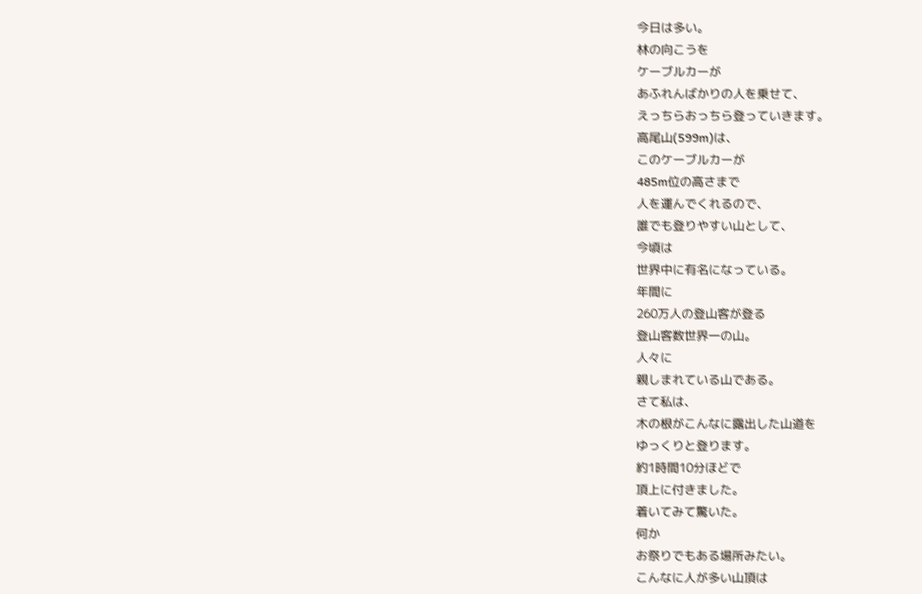今日は多い。
林の向こうを
ケーブルカーが
あふれんばかりの人を乗せて、
えっちらおっちら登っていきます。
高尾山(599m)は、
このケーブルカーが
485m位の高さまで
人を運んでくれるので、
誰でも登りやすい山として、
今頃は
世界中に有名になっている。
年間に
260万人の登山客が登る
登山客数世界一の山。
人々に
親しまれている山である。
さて私は、
木の根がこんなに露出した山道を
ゆっくりと登ります。
約1時間10分ほどで
頂上に付きました。
着いてみて驚いた。
何か
お祭りでもある場所みたい。
こんなに人が多い山頂は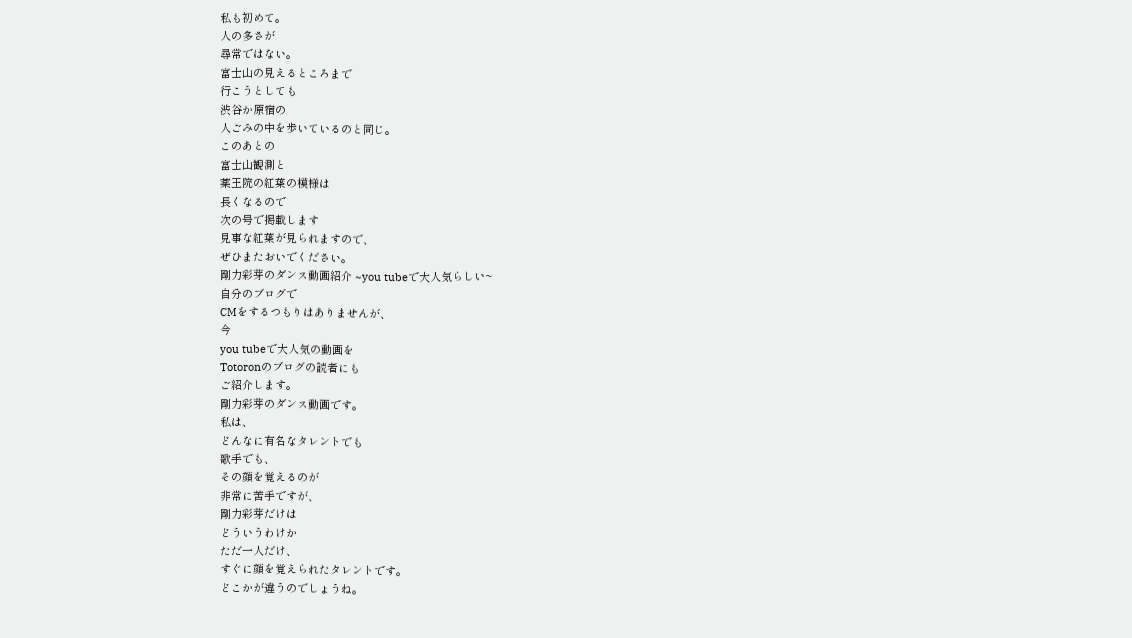私も初めて。
人の多さが
尋常ではない。
富士山の見えるところまで
行こうとしても
渋谷か原宿の
人ごみの中を歩いているのと同じ。
このあとの
富士山観測と
薬王院の紅葉の模様は
長くなるので
次の号で掲載します
見事な紅葉が見られますので、
ぜひまたおいでください。
剛力彩芽のダンス動画紹介 ~you tubeで大人気らしい~
自分のブログで
CMをするつもりはありませんが、
今
you tubeで大人気の動画を
Totoronのブログの読者にも
ご紹介します。
剛力彩芽のダンス動画です。
私は、
どんなに有名なタレントでも
歌手でも、
その顔を覚えるのが
非常に苦手ですが、
剛力彩芽だけは
どういうわけか
ただ一人だけ、
すぐに顔を覚えられたタレントです。
どこかが違うのでしょうね。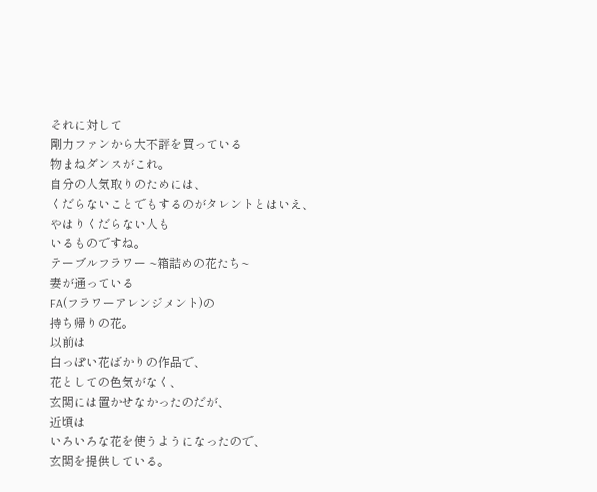それに対して
剛力ファンから大不評を買っている
物まねダンスがこれ。
自分の人気取りのためには、
くだらないことでもするのがタレントとはいえ、
やはりくだらない人も
いるものですね。
テーブルフラワー ~箱詰めの花たち~
妻が通っている
FA(フラワーアレンジメント)の
持ち帰りの花。
以前は
白っぽい花ばかりの作品で、
花としての色気がなく、
玄関には置かせなかったのだが、
近頃は
いろいろな花を使うようになったので、
玄関を提供している。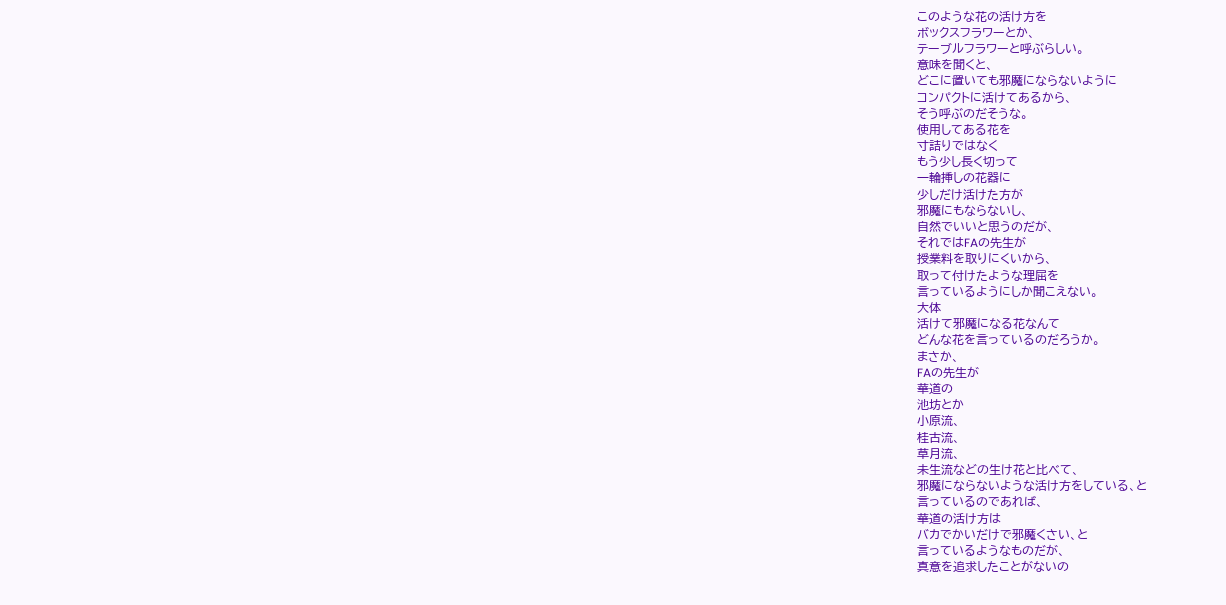このような花の活け方を
ボックスフラワーとか、
テーブルフラワーと呼ぶらしい。
意味を聞くと、
どこに置いても邪魔にならないように
コンパクトに活けてあるから、
そう呼ぶのだそうな。
使用してある花を
寸詰りではなく
もう少し長く切って
一輪挿しの花器に
少しだけ活けた方が
邪魔にもならないし、
自然でいいと思うのだが、
それではFAの先生が
授業料を取りにくいから、
取って付けたような理屈を
言っているようにしか聞こえない。
大体
活けて邪魔になる花なんて
どんな花を言っているのだろうか。
まさか、
FAの先生が
華道の
池坊とか
小原流、
桂古流、
草月流、
未生流などの生け花と比べて、
邪魔にならないような活け方をしている、と
言っているのであれば、
華道の活け方は
バカでかいだけで邪魔くさい、と
言っているようなものだが、
真意を追求したことがないの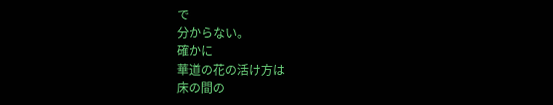で
分からない。
確かに
華道の花の活け方は
床の間の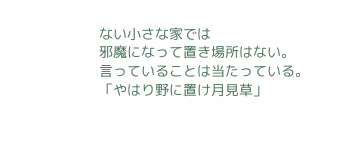ない小さな家では
邪魔になって置き場所はない。
言っていることは当たっている。
「やはり野に置け月見草」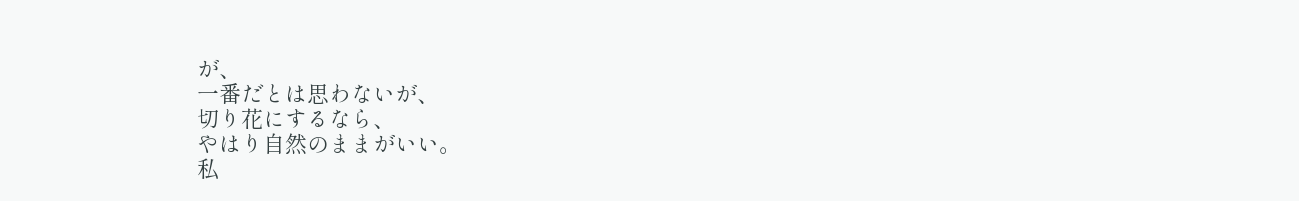が、
一番だとは思わないが、
切り花にするなら、
やはり自然のままがいい。
私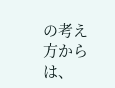の考え方からは、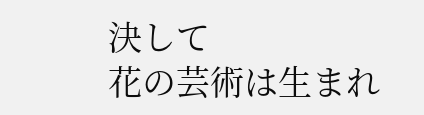決して
花の芸術は生まれ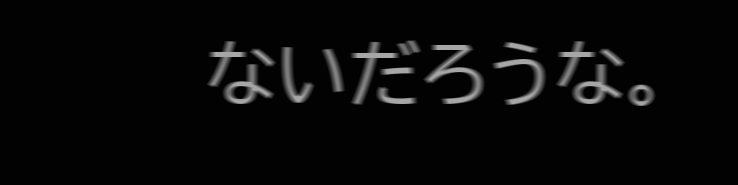ないだろうな。